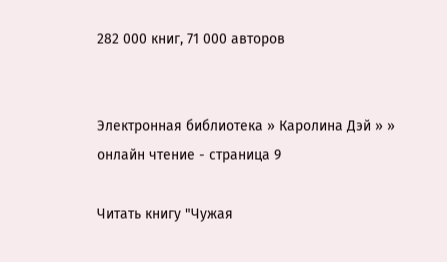282 000 книг, 71 000 авторов


Электронная библиотека » Каролина Дэй » » онлайн чтение - страница 9

Читать книгу "Чужая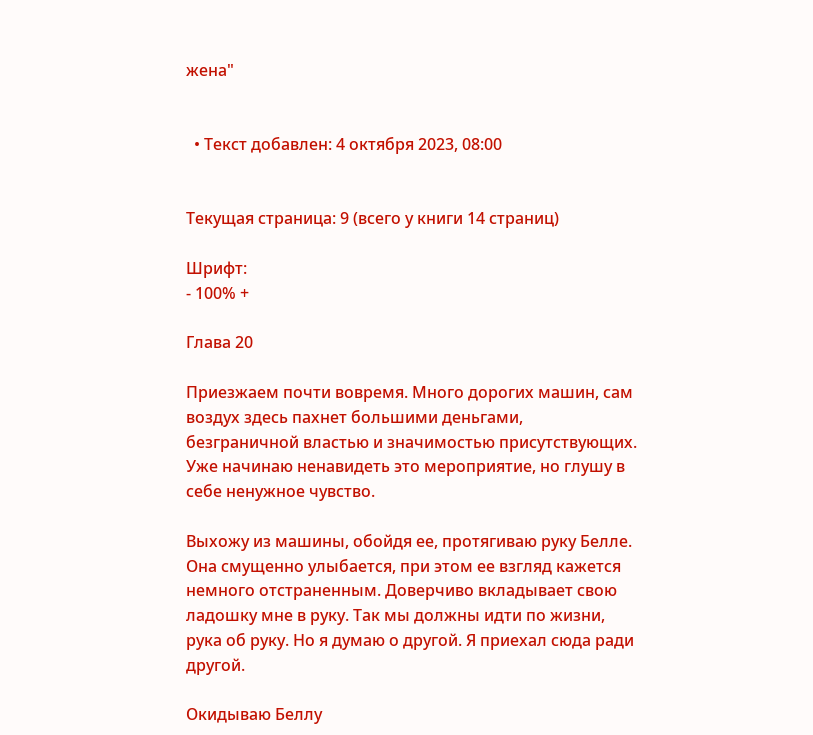жена"


  • Текст добавлен: 4 октября 2023, 08:00


Текущая страница: 9 (всего у книги 14 страниц)

Шрифт:
- 100% +

Глава 20

Приезжаем почти вовремя. Много дорогих машин, сам воздух здесь пахнет большими деньгами, безграничной властью и значимостью присутствующих. Уже начинаю ненавидеть это мероприятие, но глушу в себе ненужное чувство.

Выхожу из машины, обойдя ее, протягиваю руку Белле. Она смущенно улыбается, при этом ее взгляд кажется немного отстраненным. Доверчиво вкладывает свою ладошку мне в руку. Так мы должны идти по жизни, рука об руку. Но я думаю о другой. Я приехал сюда ради другой.

Окидываю Беллу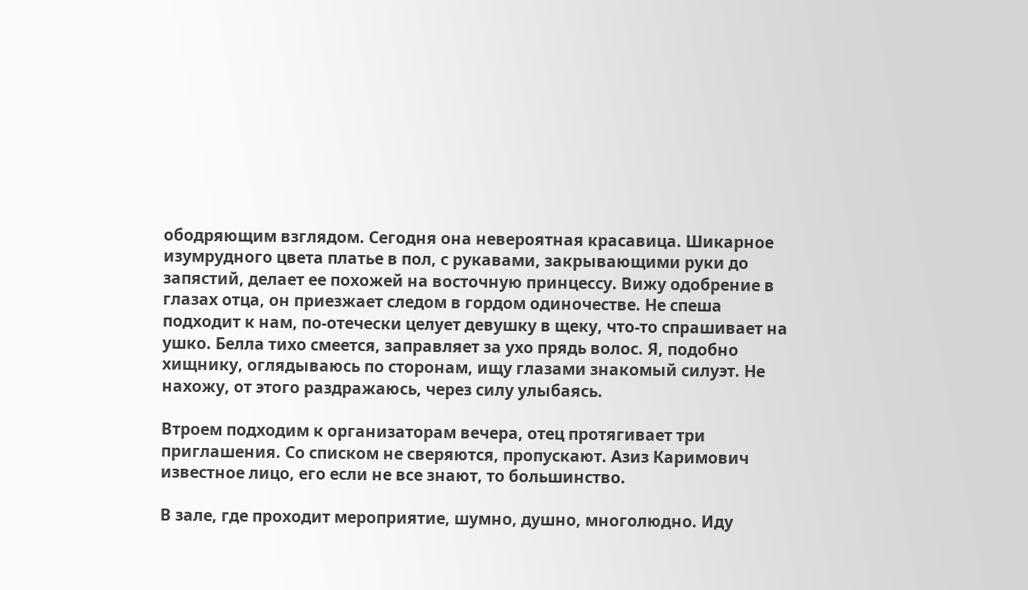ободряющим взглядом. Сегодня она невероятная красавица. Шикарное изумрудного цвета платье в пол, с рукавами, закрывающими руки до запястий, делает ее похожей на восточную принцессу. Вижу одобрение в глазах отца, он приезжает следом в гордом одиночестве. Не спеша подходит к нам, по-отечески целует девушку в щеку, что-то спрашивает на ушко. Белла тихо смеется, заправляет за ухо прядь волос. Я, подобно хищнику, оглядываюсь по сторонам, ищу глазами знакомый силуэт. Не нахожу, от этого раздражаюсь, через силу улыбаясь.

Втроем подходим к организаторам вечера, отец протягивает три приглашения. Со списком не сверяются, пропускают. Азиз Каримович известное лицо, его если не все знают, то большинство.

В зале, где проходит мероприятие, шумно, душно, многолюдно. Иду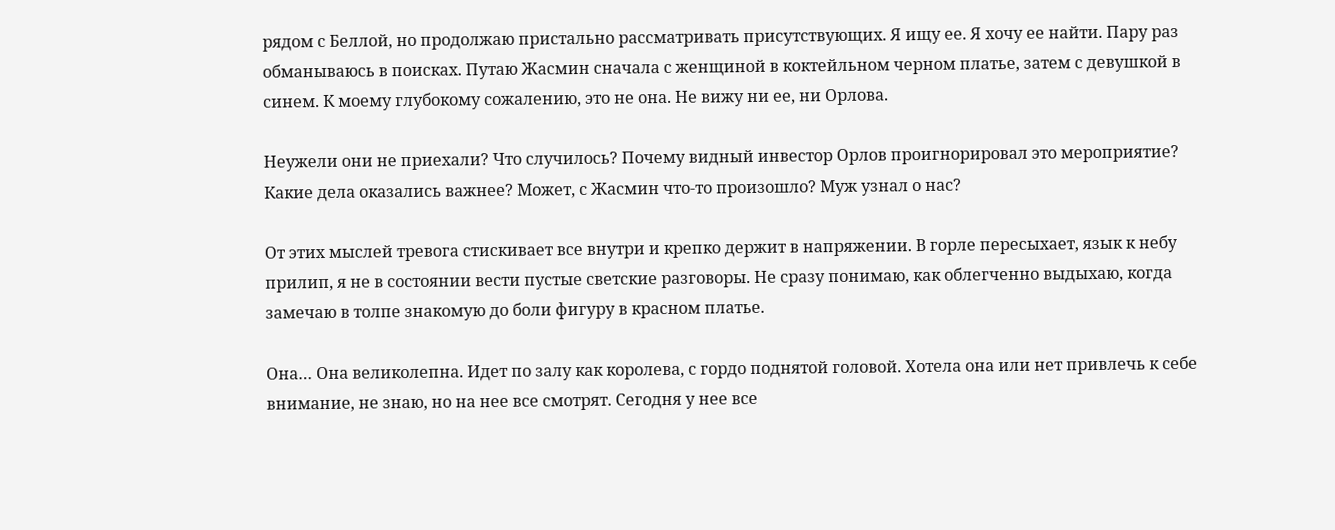рядом с Беллой, но продолжаю пристально рассматривать присутствующих. Я ищу ее. Я хочу ее найти. Пару раз обманываюсь в поисках. Путаю Жасмин сначала с женщиной в коктейльном черном платье, затем с девушкой в синем. К моему глубокому сожалению, это не она. Не вижу ни ее, ни Орлова.

Неужели они не приехали? Что случилось? Почему видный инвестор Орлов проигнорировал это мероприятие? Какие дела оказались важнее? Может, с Жасмин что-то произошло? Муж узнал о нас?

От этих мыслей тревога стискивает все внутри и крепко держит в напряжении. В горле пересыхает, язык к небу прилип, я не в состоянии вести пустые светские разговоры. Не сразу понимаю, как облегченно выдыхаю, когда замечаю в толпе знакомую до боли фигуру в красном платье.

Она… Она великолепна. Идет по залу как королева, с гордо поднятой головой. Хотела она или нет привлечь к себе внимание, не знаю, но на нее все смотрят. Сегодня у нее все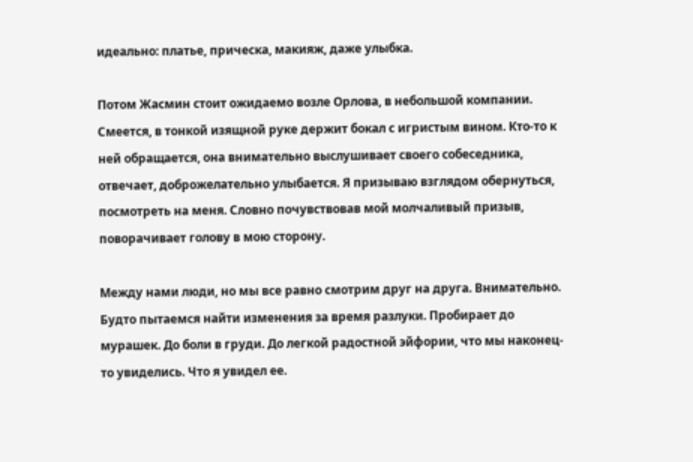идеально: платье, прическа, макияж, даже улыбка.

Потом Жасмин стоит ожидаемо возле Орлова, в небольшой компании. Смеется, в тонкой изящной руке держит бокал с игристым вином. Кто-то к ней обращается, она внимательно выслушивает своего собеседника, отвечает, доброжелательно улыбается. Я призываю взглядом обернуться, посмотреть на меня. Словно почувствовав мой молчаливый призыв, поворачивает голову в мою сторону.

Между нами люди, но мы все равно смотрим друг на друга. Внимательно. Будто пытаемся найти изменения за время разлуки. Пробирает до мурашек. До боли в груди. До легкой радостной эйфории, что мы наконец-то увиделись. Что я увидел ее.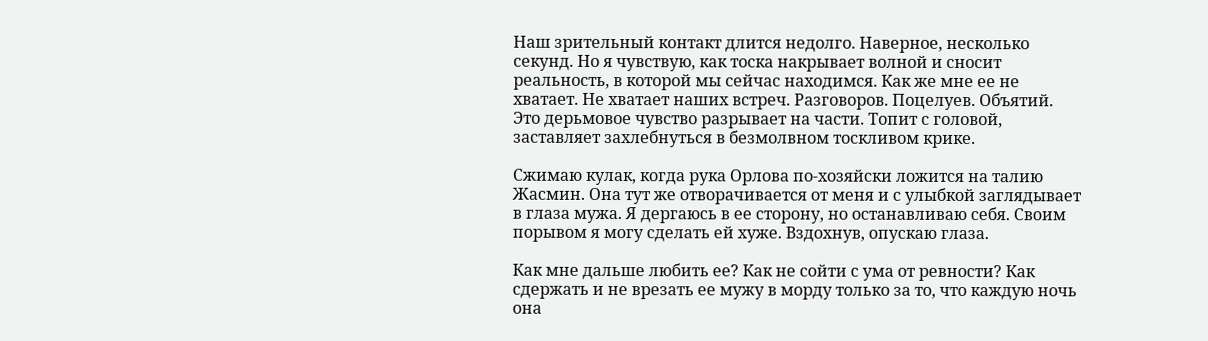Наш зрительный контакт длится недолго. Наверное, несколько секунд. Но я чувствую, как тоска накрывает волной и сносит реальность, в которой мы сейчас находимся. Как же мне ее не хватает. Не хватает наших встреч. Разговоров. Поцелуев. Объятий. Это дерьмовое чувство разрывает на части. Топит с головой, заставляет захлебнуться в безмолвном тоскливом крике.

Сжимаю кулак, когда рука Орлова по-хозяйски ложится на талию Жасмин. Она тут же отворачивается от меня и с улыбкой заглядывает в глаза мужа. Я дергаюсь в ее сторону, но останавливаю себя. Своим порывом я могу сделать ей хуже. Вздохнув, опускаю глаза.

Как мне дальше любить ее? Как не сойти с ума от ревности? Как сдержать и не врезать ее мужу в морду только за то, что каждую ночь она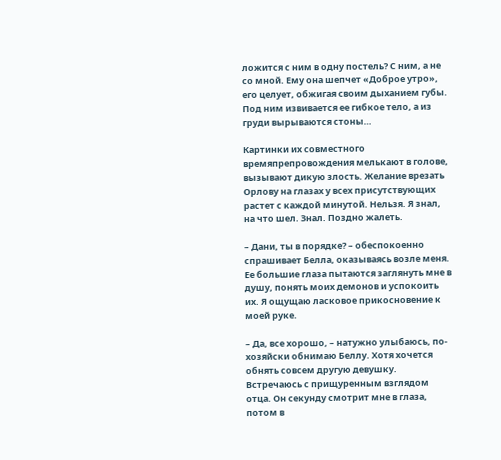ложится с ним в одну постель? С ним, а не со мной. Ему она шепчет «Доброе утро», его целует, обжигая своим дыханием губы. Под ним извивается ее гибкое тело, а из груди вырываются стоны…

Картинки их совместного времяпрепровождения мелькают в голове, вызывают дикую злость. Желание врезать Орлову на глазах у всех присутствующих растет с каждой минутой. Нельзя. Я знал, на что шел. Знал. Поздно жалеть.

– Дани, ты в порядке? – обеспокоенно спрашивает Белла, оказываясь возле меня. Ее большие глаза пытаются заглянуть мне в душу, понять моих демонов и успокоить их. Я ощущаю ласковое прикосновение к моей руке.

– Да, все хорошо, – натужно улыбаюсь, по-хозяйски обнимаю Беллу. Хотя хочется обнять совсем другую девушку. Встречаюсь с прищуренным взглядом отца. Он секунду смотрит мне в глаза, потом в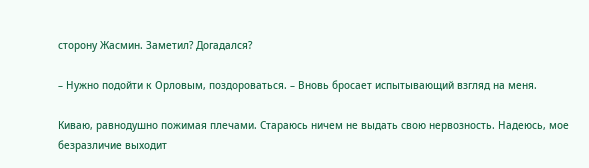сторону Жасмин. Заметил? Догадался?

– Нужно подойти к Орловым, поздороваться. – Вновь бросает испытывающий взгляд на меня.

Киваю, равнодушно пожимая плечами. Стараюсь ничем не выдать свою нервозность. Надеюсь, мое безразличие выходит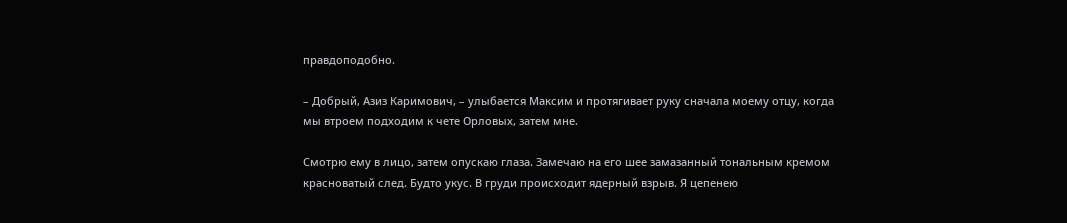правдоподобно.

– Добрый, Азиз Каримович, – улыбается Максим и протягивает руку сначала моему отцу, когда мы втроем подходим к чете Орловых, затем мне.

Смотрю ему в лицо, затем опускаю глаза. Замечаю на его шее замазанный тональным кремом красноватый след. Будто укус. В груди происходит ядерный взрыв. Я цепенею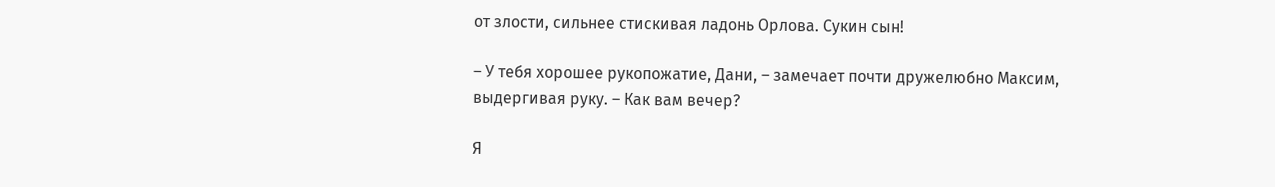от злости, сильнее стискивая ладонь Орлова. Сукин сын!

– У тебя хорошее рукопожатие, Дани, – замечает почти дружелюбно Максим, выдергивая руку. – Как вам вечер?

Я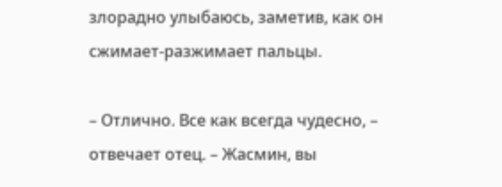злорадно улыбаюсь, заметив, как он сжимает-разжимает пальцы.

– Отлично. Все как всегда чудесно, – отвечает отец. – Жасмин, вы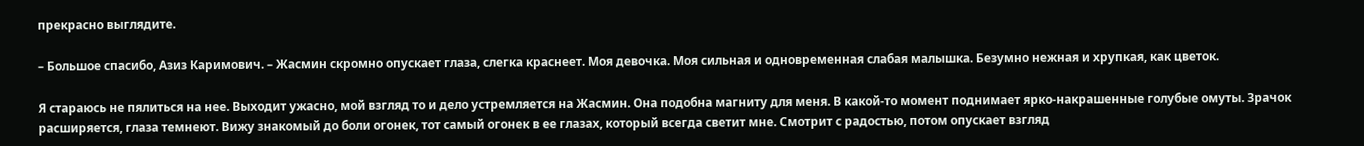прекрасно выглядите.

– Большое спасибо, Азиз Каримович. – Жасмин скромно опускает глаза, слегка краснеет. Моя девочка. Моя сильная и одновременная слабая малышка. Безумно нежная и хрупкая, как цветок.

Я стараюсь не пялиться на нее. Выходит ужасно, мой взгляд то и дело устремляется на Жасмин. Она подобна магниту для меня. В какой-то момент поднимает ярко-накрашенные голубые омуты. Зрачок расширяется, глаза темнеют. Вижу знакомый до боли огонек, тот самый огонек в ее глазах, который всегда светит мне. Смотрит с радостью, потом опускает взгляд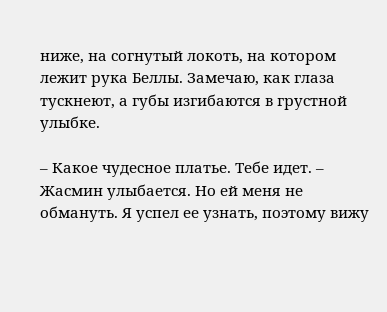ниже, на согнутый локоть, на котором лежит рука Беллы. Замечаю, как глаза тускнеют, а губы изгибаются в грустной улыбке.

– Какое чудесное платье. Тебе идет. – Жасмин улыбается. Но ей меня не обмануть. Я успел ее узнать, поэтому вижу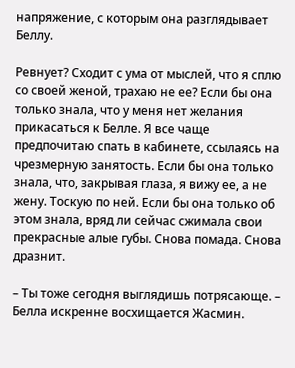напряжение, с которым она разглядывает Беллу.

Ревнует? Сходит с ума от мыслей, что я сплю со своей женой, трахаю не ее? Если бы она только знала, что у меня нет желания прикасаться к Белле. Я все чаще предпочитаю спать в кабинете, ссылаясь на чрезмерную занятость. Если бы она только знала, что, закрывая глаза, я вижу ее, а не жену. Тоскую по ней. Если бы она только об этом знала, вряд ли сейчас сжимала свои прекрасные алые губы. Снова помада. Снова дразнит.

– Ты тоже сегодня выглядишь потрясающе. – Белла искренне восхищается Жасмин.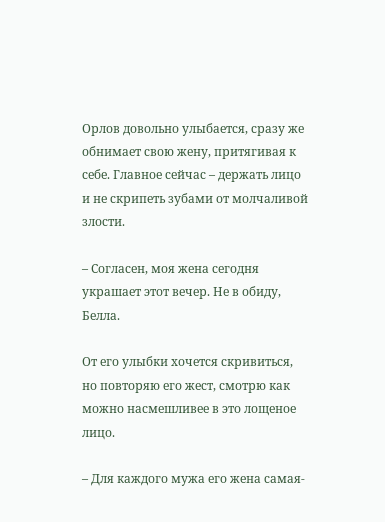Орлов довольно улыбается, сразу же обнимает свою жену, притягивая к себе. Главное сейчас – держать лицо и не скрипеть зубами от молчаливой злости.

– Согласен, моя жена сегодня украшает этот вечер. Не в обиду, Белла.

От его улыбки хочется скривиться, но повторяю его жест, смотрю как можно насмешливее в это лощеное лицо.

– Для каждого мужа его жена самая-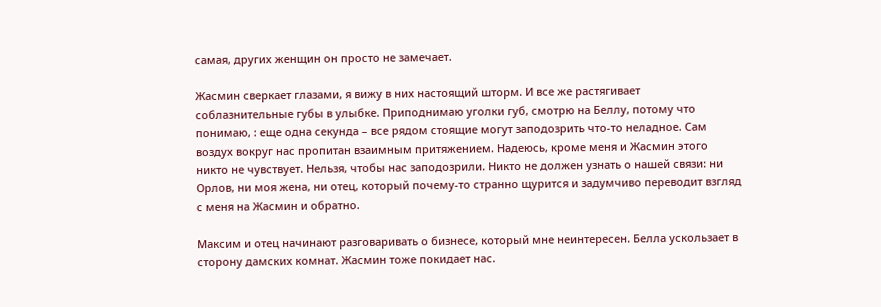самая, других женщин он просто не замечает.

Жасмин сверкает глазами, я вижу в них настоящий шторм. И все же растягивает соблазнительные губы в улыбке. Приподнимаю уголки губ, смотрю на Беллу, потому что понимаю, : еще одна секунда – все рядом стоящие могут заподозрить что-то неладное. Сам воздух вокруг нас пропитан взаимным притяжением. Надеюсь, кроме меня и Жасмин этого никто не чувствует. Нельзя, чтобы нас заподозрили. Никто не должен узнать о нашей связи: ни Орлов, ни моя жена, ни отец, который почему-то странно щурится и задумчиво переводит взгляд с меня на Жасмин и обратно.

Максим и отец начинают разговаривать о бизнесе, который мне неинтересен. Белла ускользает в сторону дамских комнат. Жасмин тоже покидает нас.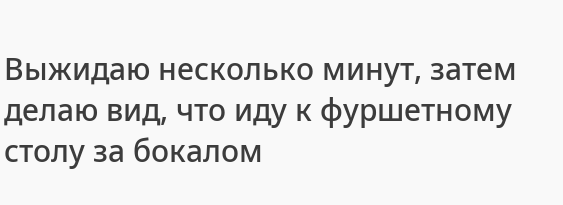Выжидаю несколько минут, затем делаю вид, что иду к фуршетному столу за бокалом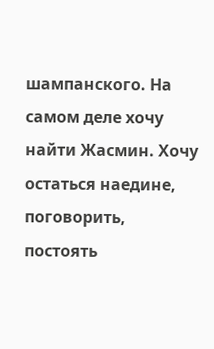шампанского. На самом деле хочу найти Жасмин. Хочу остаться наедине, поговорить, постоять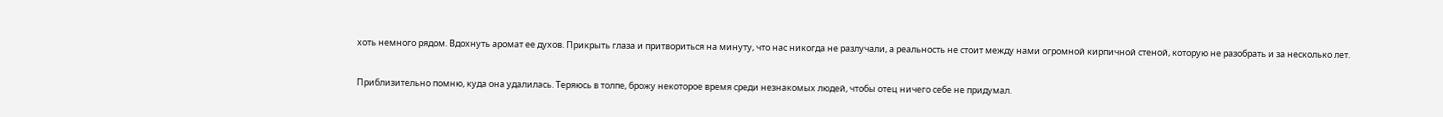хоть немного рядом. Вдохнуть аромат ее духов. Прикрыть глаза и притвориться на минуту, что нас никогда не разлучали, а реальность не стоит между нами огромной кирпичной стеной, которую не разобрать и за несколько лет.

Приблизительно помню, куда она удалилась. Теряюсь в толпе, брожу некоторое время среди незнакомых людей, чтобы отец ничего себе не придумал.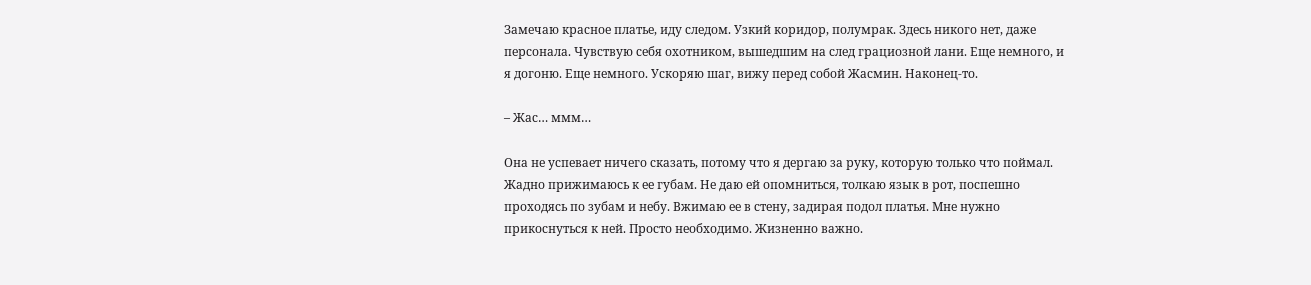Замечаю красное платье, иду следом. Узкий коридор, полумрак. Здесь никого нет, даже персонала. Чувствую себя охотником, вышедшим на след грациозной лани. Еще немного, и я догоню. Еще немного. Ускоряю шаг, вижу перед собой Жасмин. Наконец-то.

– Жас… ммм…

Она не успевает ничего сказать, потому что я дергаю за руку, которую только что поймал. Жадно прижимаюсь к ее губам. Не даю ей опомниться, толкаю язык в рот, поспешно проходясь по зубам и небу. Вжимаю ее в стену, задирая подол платья. Мне нужно прикоснуться к ней. Просто необходимо. Жизненно важно.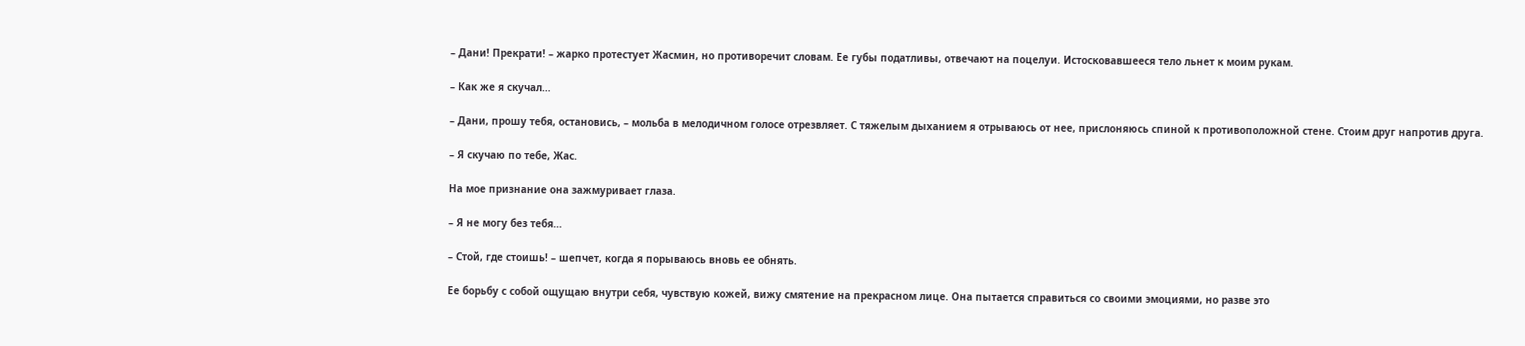– Дани! Прекрати! – жарко протестует Жасмин, но противоречит словам. Ее губы податливы, отвечают на поцелуи. Истосковавшееся тело льнет к моим рукам.

– Как же я скучал…

– Дани, прошу тебя, остановись, – мольба в мелодичном голосе отрезвляет. С тяжелым дыханием я отрываюсь от нее, прислоняюсь спиной к противоположной стене. Стоим друг напротив друга.

– Я скучаю по тебе, Жас.

На мое признание она зажмуривает глаза.

– Я не могу без тебя…

– Стой, где стоишь! – шепчет, когда я порываюсь вновь ее обнять.

Ее борьбу с собой ощущаю внутри себя, чувствую кожей, вижу смятение на прекрасном лице. Она пытается справиться со своими эмоциями, но разве это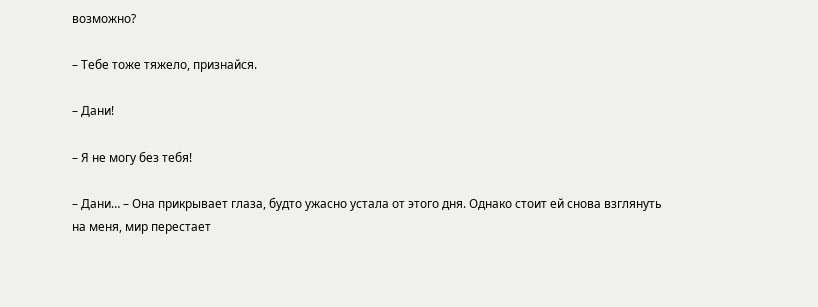возможно?

– Тебе тоже тяжело, признайся.

– Дани!

– Я не могу без тебя!

– Дани… – Она прикрывает глаза, будто ужасно устала от этого дня. Однако стоит ей снова взглянуть на меня, мир перестает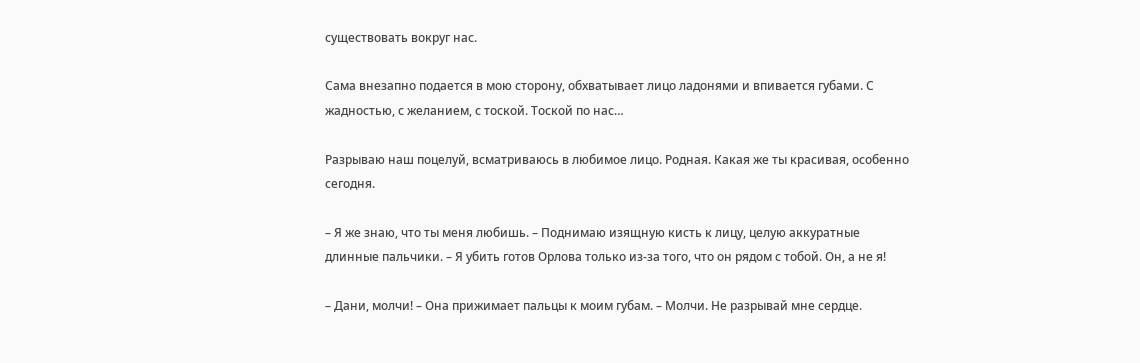существовать вокруг нас.

Сама внезапно подается в мою сторону, обхватывает лицо ладонями и впивается губами. С жадностью, с желанием, с тоской. Тоской по нас…

Разрываю наш поцелуй, всматриваюсь в любимое лицо. Родная. Какая же ты красивая, особенно сегодня.

– Я же знаю, что ты меня любишь. – Поднимаю изящную кисть к лицу, целую аккуратные длинные пальчики. – Я убить готов Орлова только из-за того, что он рядом с тобой. Он, а не я!

– Дани, молчи! – Она прижимает пальцы к моим губам. – Молчи. Не разрывай мне сердце.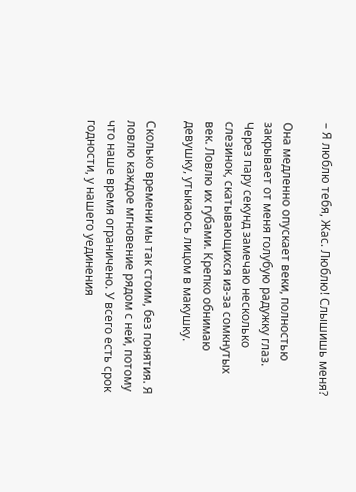– Я люблю тебя, Жас. Люблю! Слышишь меня?

Она медленно опускает веки, полностью закрывает от меня голубую радужку глаз. Через пару секунд замечаю несколько слезинок, скатывающихся из-за сомкнутых век. Ловлю их губами. Крепко обнимаю девушку, утыкаюсь лицом в макушку.

Сколько времени мы так стоим, без понятия. Я ловлю каждое мгновение рядом с ней, потому что наше время ограничено. У всего есть срок годности, у нашего уединения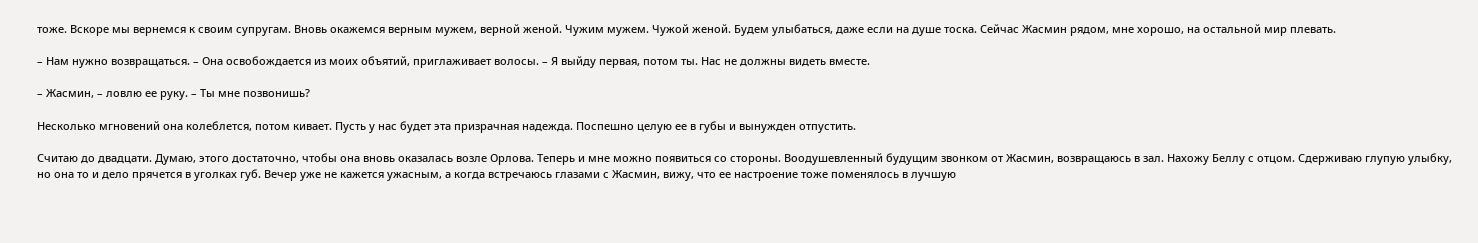тоже. Вскоре мы вернемся к своим супругам. Вновь окажемся верным мужем, верной женой. Чужим мужем. Чужой женой. Будем улыбаться, даже если на душе тоска. Сейчас Жасмин рядом, мне хорошо, на остальной мир плевать.

– Нам нужно возвращаться. – Она освобождается из моих объятий, приглаживает волосы. – Я выйду первая, потом ты. Нас не должны видеть вместе.

– Жасмин, – ловлю ее руку. – Ты мне позвонишь?

Несколько мгновений она колеблется, потом кивает. Пусть у нас будет эта призрачная надежда. Поспешно целую ее в губы и вынужден отпустить.

Считаю до двадцати. Думаю, этого достаточно, чтобы она вновь оказалась возле Орлова. Теперь и мне можно появиться со стороны. Воодушевленный будущим звонком от Жасмин, возвращаюсь в зал. Нахожу Беллу с отцом. Сдерживаю глупую улыбку, но она то и дело прячется в уголках губ. Вечер уже не кажется ужасным, а когда встречаюсь глазами с Жасмин, вижу, что ее настроение тоже поменялось в лучшую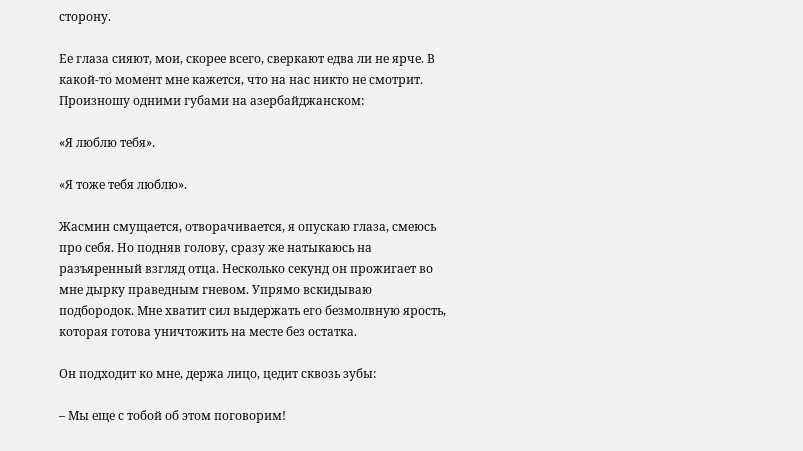сторону.

Ее глаза сияют, мои, скорее всего, сверкают едва ли не ярче. В какой-то момент мне кажется, что на нас никто не смотрит. Произношу одними губами на азербайджанском:

«Я люблю тебя».

«Я тоже тебя люблю».

Жасмин смущается, отворачивается, я опускаю глаза, смеюсь про себя. Но подняв голову, сразу же натыкаюсь на разъяренный взгляд отца. Несколько секунд он прожигает во мне дырку праведным гневом. Упрямо вскидываю подбородок. Мне хватит сил выдержать его безмолвную ярость, которая готова уничтожить на месте без остатка.

Он подходит ко мне, держа лицо, цедит сквозь зубы:

– Мы еще с тобой об этом поговорим!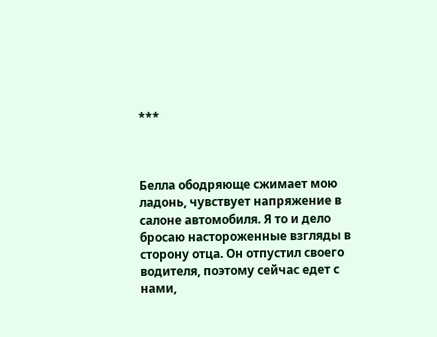***



Белла ободряюще сжимает мою ладонь, чувствует напряжение в салоне автомобиля. Я то и дело бросаю настороженные взгляды в сторону отца. Он отпустил своего водителя, поэтому сейчас едет с нами,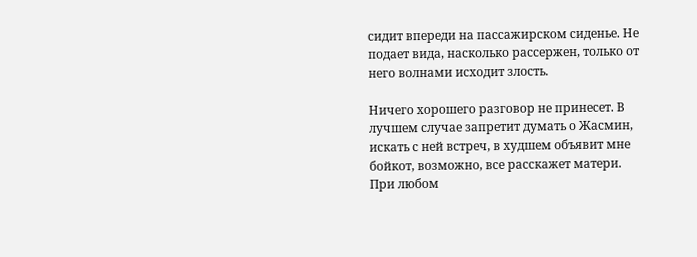сидит впереди на пассажирском сиденье. Не подает вида, насколько рассержен, только от него волнами исходит злость.

Ничего хорошего разговор не принесет. В лучшем случае запретит думать о Жасмин, искать с ней встреч, в худшем объявит мне бойкот, возможно, все расскажет матери. При любом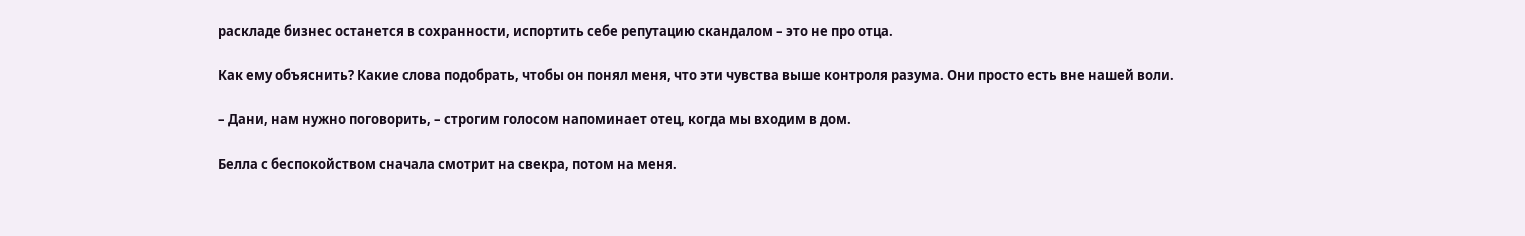раскладе бизнес останется в сохранности, испортить себе репутацию скандалом – это не про отца.

Как ему объяснить? Какие слова подобрать, чтобы он понял меня, что эти чувства выше контроля разума. Они просто есть вне нашей воли.

– Дани, нам нужно поговорить, – строгим голосом напоминает отец, когда мы входим в дом.

Белла с беспокойством сначала смотрит на свекра, потом на меня.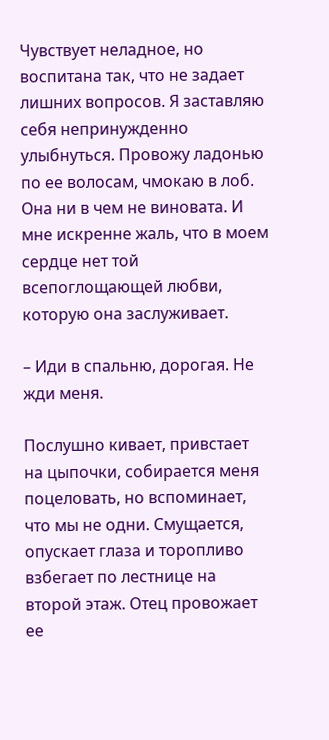Чувствует неладное, но воспитана так, что не задает лишних вопросов. Я заставляю себя непринужденно улыбнуться. Провожу ладонью по ее волосам, чмокаю в лоб. Она ни в чем не виновата. И мне искренне жаль, что в моем сердце нет той всепоглощающей любви, которую она заслуживает.

– Иди в спальню, дорогая. Не жди меня.

Послушно кивает, привстает на цыпочки, собирается меня поцеловать, но вспоминает, что мы не одни. Смущается, опускает глаза и торопливо взбегает по лестнице на второй этаж. Отец провожает ее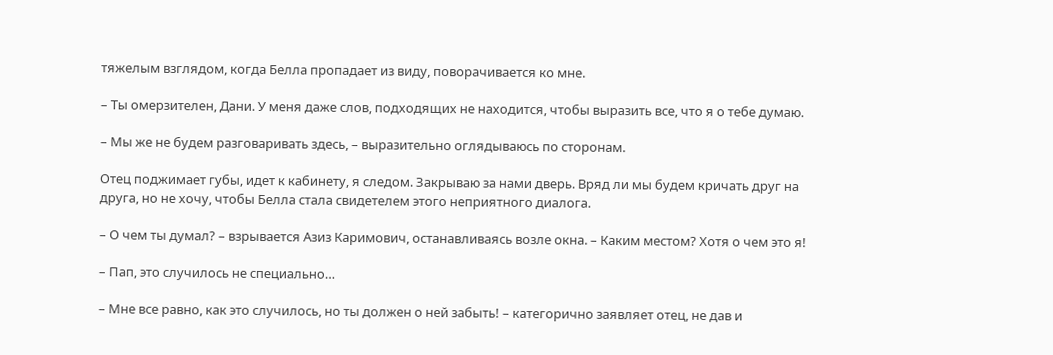тяжелым взглядом, когда Белла пропадает из виду, поворачивается ко мне.

– Ты омерзителен, Дани. У меня даже слов, подходящих не находится, чтобы выразить все, что я о тебе думаю.

– Мы же не будем разговаривать здесь, – выразительно оглядываюсь по сторонам.

Отец поджимает губы, идет к кабинету, я следом. Закрываю за нами дверь. Вряд ли мы будем кричать друг на друга, но не хочу, чтобы Белла стала свидетелем этого неприятного диалога.

– О чем ты думал? – взрывается Азиз Каримович, останавливаясь возле окна. – Каким местом? Хотя о чем это я!

– Пап, это случилось не специально…

– Мне все равно, как это случилось, но ты должен о ней забыть! – категорично заявляет отец, не дав и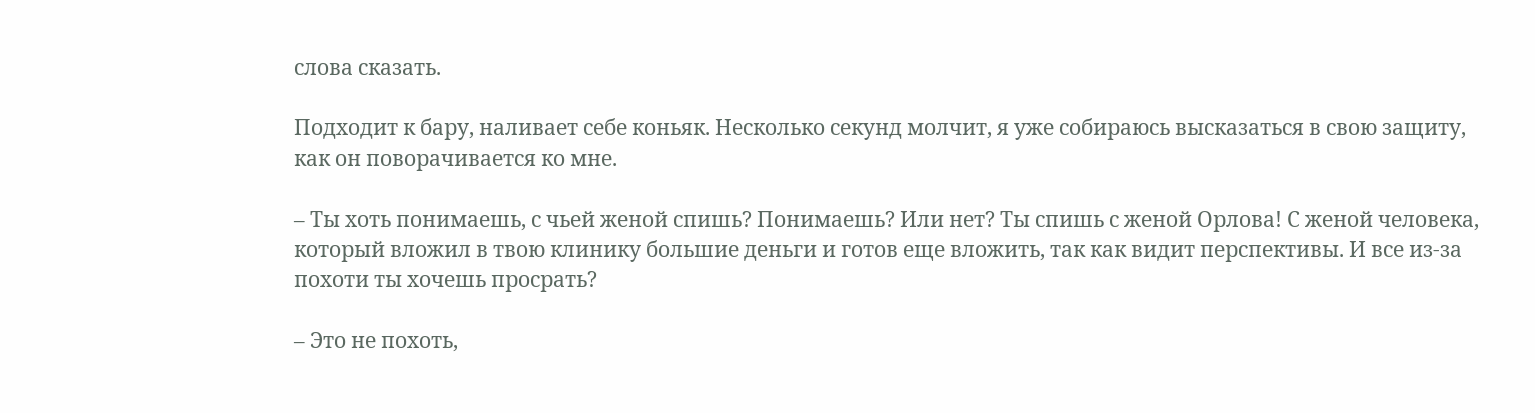слова сказать.

Подходит к бару, наливает себе коньяк. Несколько секунд молчит, я уже собираюсь высказаться в свою защиту, как он поворачивается ко мне.

– Ты хоть понимаешь, с чьей женой спишь? Понимаешь? Или нет? Ты спишь с женой Орлова! С женой человека, который вложил в твою клинику большие деньги и готов еще вложить, так как видит перспективы. И все из-за похоти ты хочешь просрать?

– Это не похоть,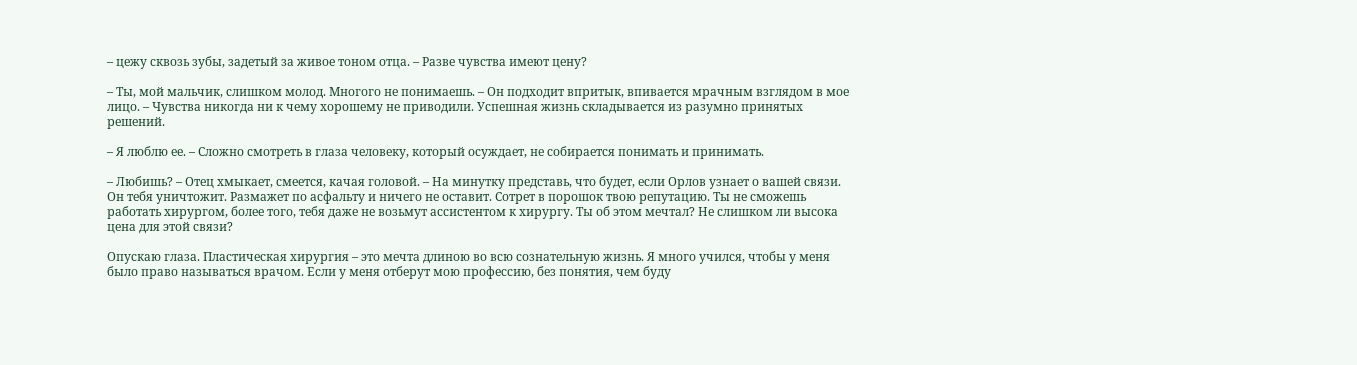– цежу сквозь зубы, задетый за живое тоном отца. – Разве чувства имеют цену?

– Ты, мой мальчик, слишком молод. Многого не понимаешь. – Он подходит впритык, впивается мрачным взглядом в мое лицо. – Чувства никогда ни к чему хорошему не приводили. Успешная жизнь складывается из разумно принятых решений.

– Я люблю ее. – Сложно смотреть в глаза человеку, который осуждает, не собирается понимать и принимать.

– Любишь? – Отец хмыкает, смеется, качая головой. – На минутку представь, что будет, если Орлов узнает о вашей связи. Он тебя уничтожит. Размажет по асфальту и ничего не оставит. Сотрет в порошок твою репутацию. Ты не сможешь работать хирургом, более того, тебя даже не возьмут ассистентом к хирургу. Ты об этом мечтал? Не слишком ли высока цена для этой связи?

Опускаю глаза. Пластическая хирургия – это мечта длиною во всю сознательную жизнь. Я много учился, чтобы у меня было право называться врачом. Если у меня отберут мою профессию, без понятия, чем буду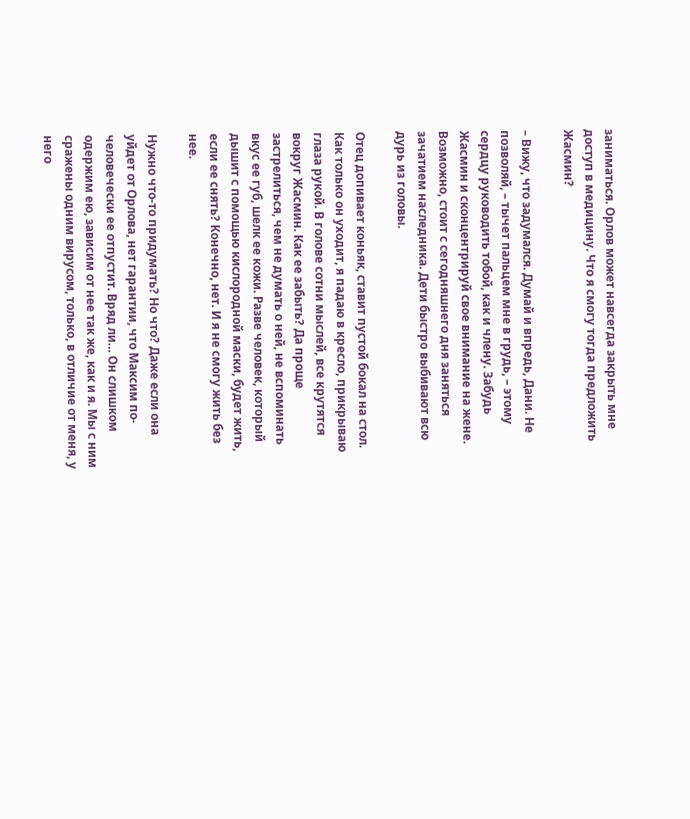заниматься. Орлов может навсегда закрыть мне доступ в медицину. Что я смогу тогда предложить Жасмин?

– Вижу, что задумался. Думай и впредь, Дани. Не позволяй, – тычет пальцем мне в грудь, – этому сердцу руководить тобой, как и члену. Забудь Жасмин и сконцентрируй свое внимание на жене. Возможно, стоит с сегодняшнего дня заняться зачатием наследника. Дети быстро выбивают всю дурь из головы.

Отец допивает коньяк, ставит пустой бокал на стол. Как только он уходит, я падаю в кресло, прикрываю глаза рукой. В голове сотни мыслей, все крутятся вокруг Жасмин. Как ее забыть? Да проще застрелиться, чем не думать о ней, не вспоминать вкус ее губ, шелк ее кожи. Разве человек, который дышит с помощью кислородной маски, будет жить, если ее снять? Конечно, нет. И я не смогу жить без нее.

Нужно что-то придумать? Но что? Даже если она уйдет от Орлова, нет гарантии, что Максим по-человечески ее отпустит. Вряд ли… Он слишком одержим ею, зависим от нее так же, как и я. Мы с ним сражены одним вирусом, только, в отличие от меня, у него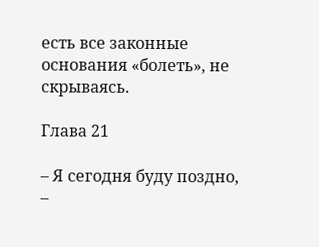есть все законные основания «болеть», не скрываясь.

Глава 21

– Я сегодня буду поздно, –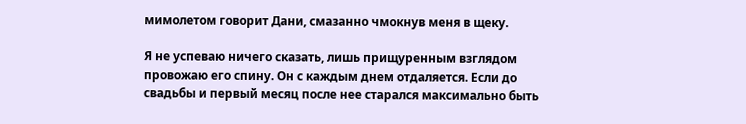мимолетом говорит Дани, смазанно чмокнув меня в щеку.

Я не успеваю ничего сказать, лишь прищуренным взглядом провожаю его спину. Он с каждым днем отдаляется. Если до свадьбы и первый месяц после нее старался максимально быть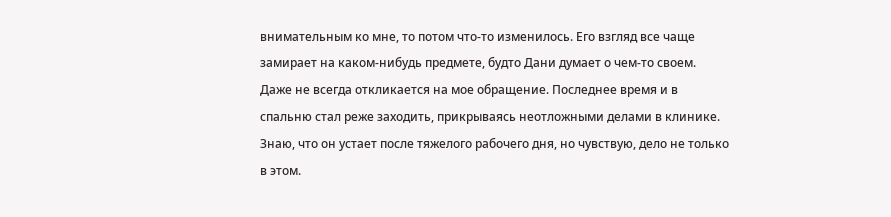внимательным ко мне, то потом что-то изменилось. Его взгляд все чаще замирает на каком-нибудь предмете, будто Дани думает о чем-то своем. Даже не всегда откликается на мое обращение. Последнее время и в спальню стал реже заходить, прикрываясь неотложными делами в клинике. Знаю, что он устает после тяжелого рабочего дня, но чувствую, дело не только в этом.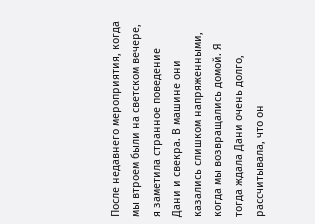После недавнего мероприятия, когда мы втроем были на светском вечере, я заметила странное поведение Дани и свекра. В машине они казались слишком напряженными, когда мы возвращались домой. Я тогда ждала Дани очень долго, рассчитывала, что он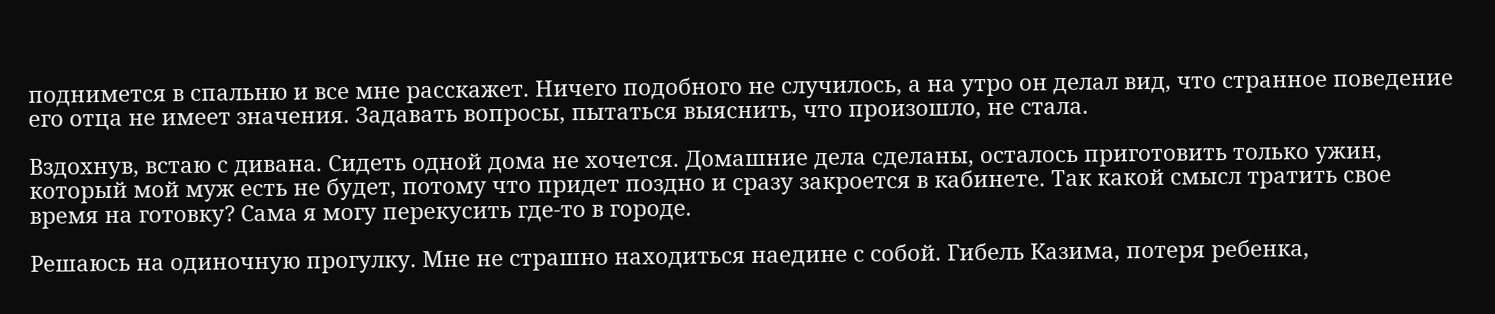поднимется в спальню и все мне расскажет. Ничего подобного не случилось, а на утро он делал вид, что странное поведение его отца не имеет значения. Задавать вопросы, пытаться выяснить, что произошло, не стала.

Вздохнув, встаю с дивана. Сидеть одной дома не хочется. Домашние дела сделаны, осталось приготовить только ужин, который мой муж есть не будет, потому что придет поздно и сразу закроется в кабинете. Так какой смысл тратить свое время на готовку? Сама я могу перекусить где-то в городе.

Решаюсь на одиночную прогулку. Мне не страшно находиться наедине с собой. Гибель Казима, потеря ребенка,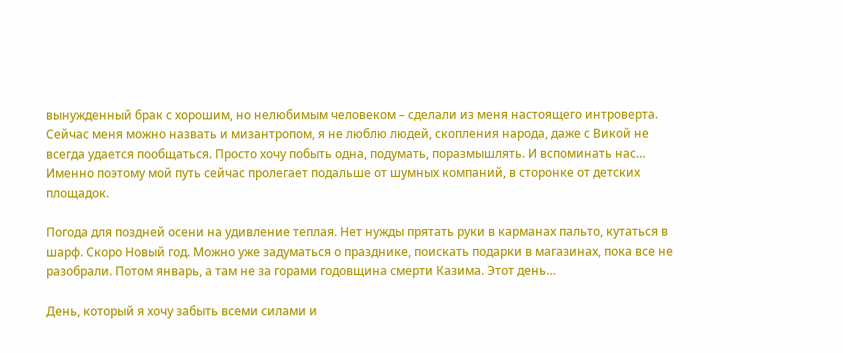вынужденный брак с хорошим, но нелюбимым человеком – сделали из меня настоящего интроверта. Сейчас меня можно назвать и мизантропом, я не люблю людей, скопления народа, даже с Викой не всегда удается пообщаться. Просто хочу побыть одна, подумать, поразмышлять. И вспоминать нас… Именно поэтому мой путь сейчас пролегает подальше от шумных компаний, в сторонке от детских площадок.

Погода для поздней осени на удивление теплая. Нет нужды прятать руки в карманах пальто, кутаться в шарф. Скоро Новый год. Можно уже задуматься о празднике, поискать подарки в магазинах, пока все не разобрали. Потом январь, а там не за горами годовщина смерти Казима. Этот день…

День, который я хочу забыть всеми силами и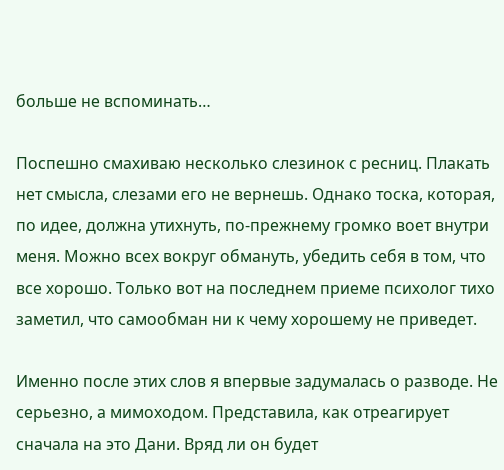больше не вспоминать…

Поспешно смахиваю несколько слезинок с ресниц. Плакать нет смысла, слезами его не вернешь. Однако тоска, которая, по идее, должна утихнуть, по-прежнему громко воет внутри меня. Можно всех вокруг обмануть, убедить себя в том, что все хорошо. Только вот на последнем приеме психолог тихо заметил, что самообман ни к чему хорошему не приведет.

Именно после этих слов я впервые задумалась о разводе. Не серьезно, а мимоходом. Представила, как отреагирует сначала на это Дани. Вряд ли он будет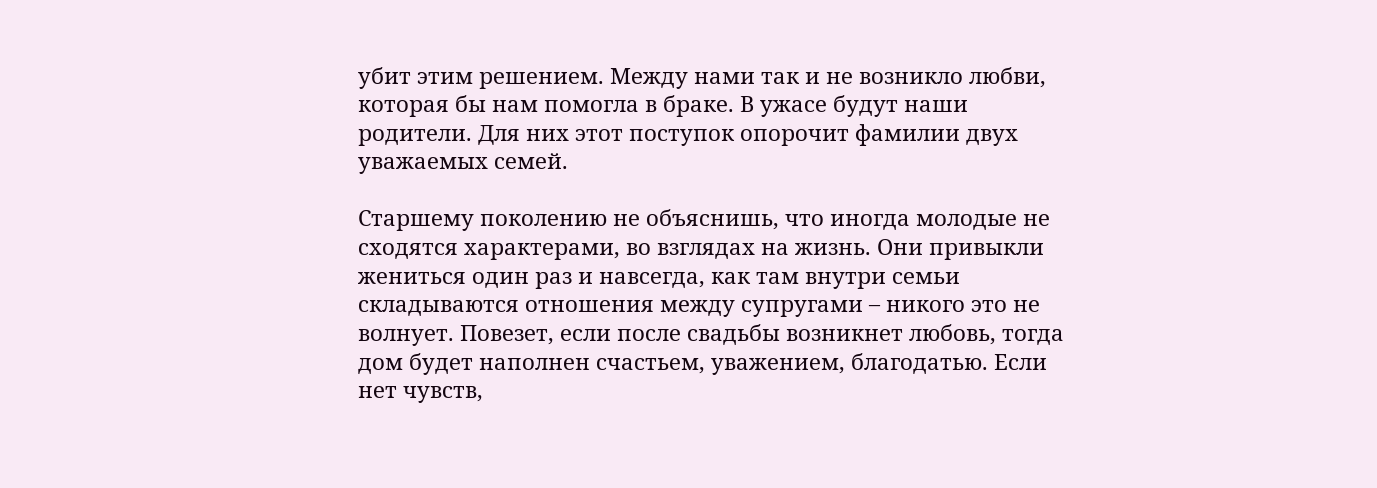убит этим решением. Между нами так и не возникло любви, которая бы нам помогла в браке. В ужасе будут наши родители. Для них этот поступок опорочит фамилии двух уважаемых семей.

Старшему поколению не объяснишь, что иногда молодые не сходятся характерами, во взглядах на жизнь. Они привыкли жениться один раз и навсегда, как там внутри семьи складываются отношения между супругами – никого это не волнует. Повезет, если после свадьбы возникнет любовь, тогда дом будет наполнен счастьем, уважением, благодатью. Если нет чувств,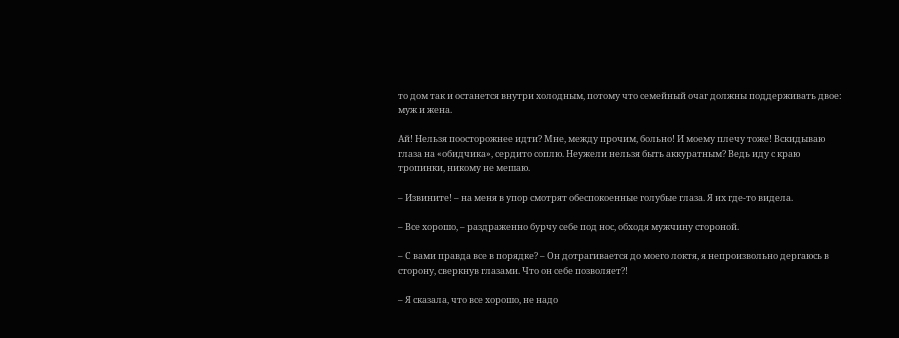то дом так и останется внутри холодным, потому что семейный очаг должны поддерживать двое: муж и жена.

Ай! Нельзя поосторожнее идти? Мне, между прочим, больно! И моему плечу тоже! Вскидываю глаза на «обидчика», сердито соплю. Неужели нельзя быть аккуратным? Ведь иду с краю тропинки, никому не мешаю.

– Извините! – на меня в упор смотрят обеспокоенные голубые глаза. Я их где-то видела.

– Все хорошо, – раздраженно бурчу себе под нос, обходя мужчину стороной.

– С вами правда все в порядке? – Он дотрагивается до моего локтя, я непроизвольно дергаюсь в сторону, сверкнув глазами. Что он себе позволяет?!

– Я сказала, что все хорошо, не надо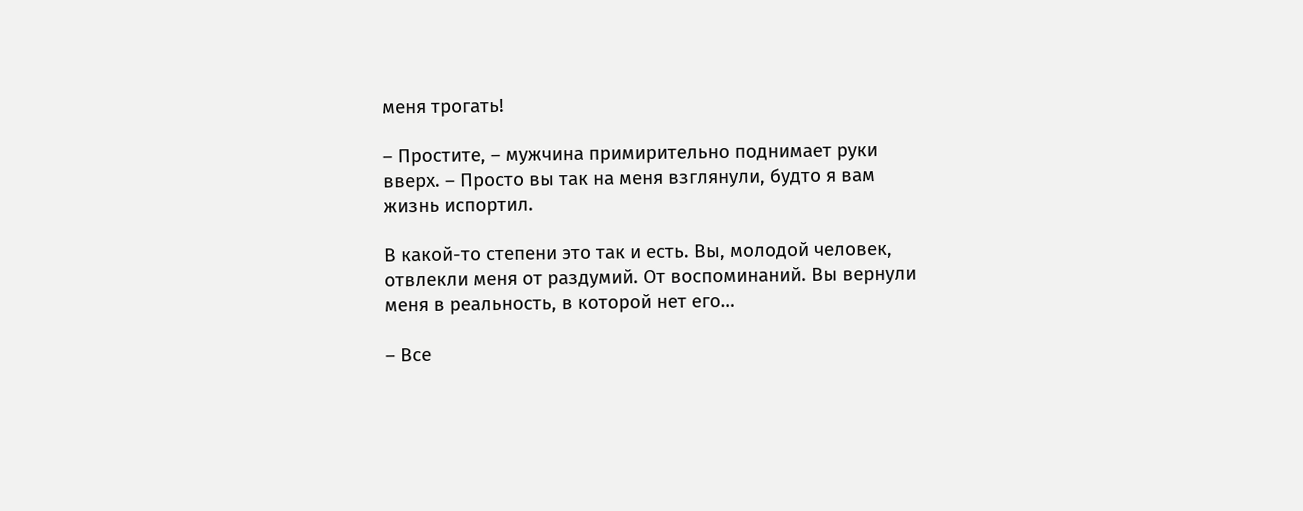меня трогать!

– Простите, – мужчина примирительно поднимает руки вверх. – Просто вы так на меня взглянули, будто я вам жизнь испортил.

В какой-то степени это так и есть. Вы, молодой человек, отвлекли меня от раздумий. От воспоминаний. Вы вернули меня в реальность, в которой нет его…

– Все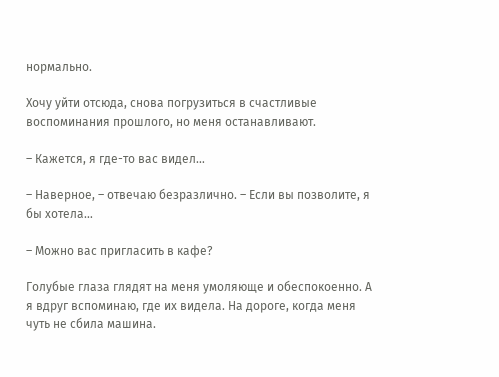нормально.

Хочу уйти отсюда, снова погрузиться в счастливые воспоминания прошлого, но меня останавливают.

– Кажется, я где-то вас видел…

– Наверное, – отвечаю безразлично. – Если вы позволите, я бы хотела…

– Можно вас пригласить в кафе?

Голубые глаза глядят на меня умоляюще и обеспокоенно. А я вдруг вспоминаю, где их видела. На дороге, когда меня чуть не сбила машина.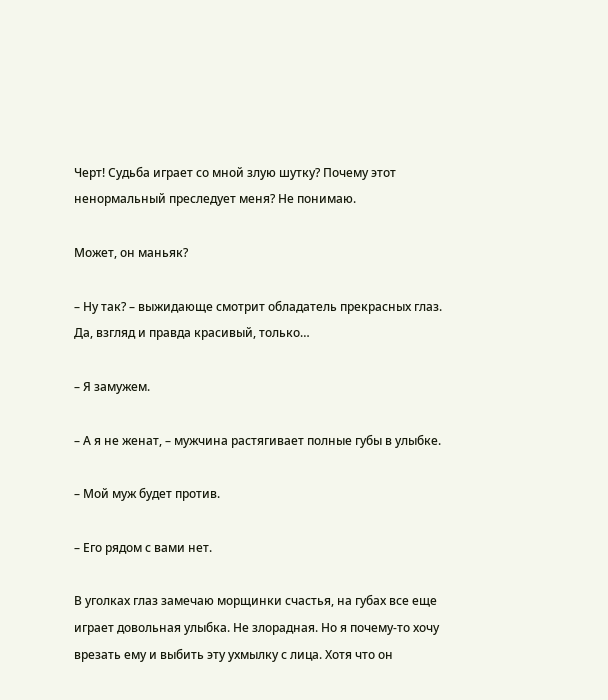Черт! Судьба играет со мной злую шутку? Почему этот ненормальный преследует меня? Не понимаю.

Может, он маньяк?

– Ну так? – выжидающе смотрит обладатель прекрасных глаз. Да, взгляд и правда красивый, только…

– Я замужем.

– А я не женат, – мужчина растягивает полные губы в улыбке.

– Мой муж будет против.

– Его рядом с вами нет.

В уголках глаз замечаю морщинки счастья, на губах все еще играет довольная улыбка. Не злорадная. Но я почему-то хочу врезать ему и выбить эту ухмылку с лица. Хотя что он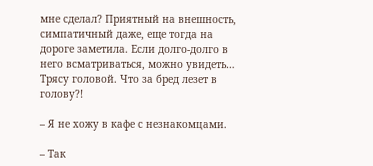мне сделал? Приятный на внешность, симпатичный даже, еще тогда на дороге заметила. Если долго-долго в него всматриваться, можно увидеть… Трясу головой. Что за бред лезет в голову?!

– Я не хожу в кафе с незнакомцами.

– Так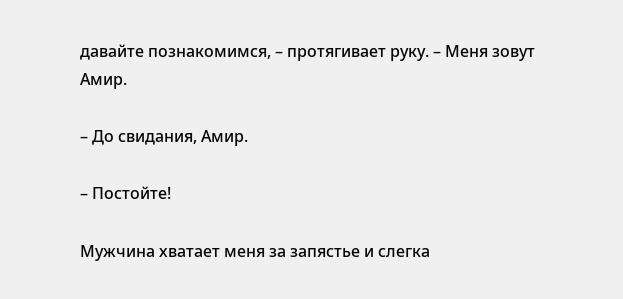давайте познакомимся, – протягивает руку. – Меня зовут Амир.

– До свидания, Амир.

– Постойте!

Мужчина хватает меня за запястье и слегка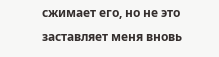сжимает его, но не это заставляет меня вновь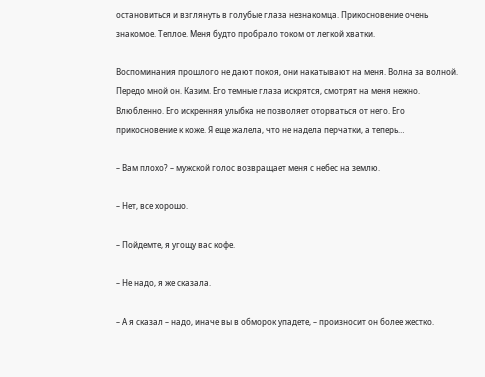остановиться и взглянуть в голубые глаза незнакомца. Прикосновение очень знакомое. Теплое. Меня будто пробрало током от легкой хватки.

Воспоминания прошлого не дают покоя, они накатывают на меня. Волна за волной. Передо мной он. Казим. Его темные глаза искрятся, смотрят на меня нежно. Влюбленно. Его искренняя улыбка не позволяет оторваться от него. Его прикосновение к коже. Я еще жалела, что не надела перчатки, а теперь…

– Вам плохо? – мужской голос возвращает меня с небес на землю.

– Нет, все хорошо.

– Пойдемте, я угощу вас кофе.

– Не надо, я же сказала.

– А я сказал – надо, иначе вы в обморок упадете, – произносит он более жестко.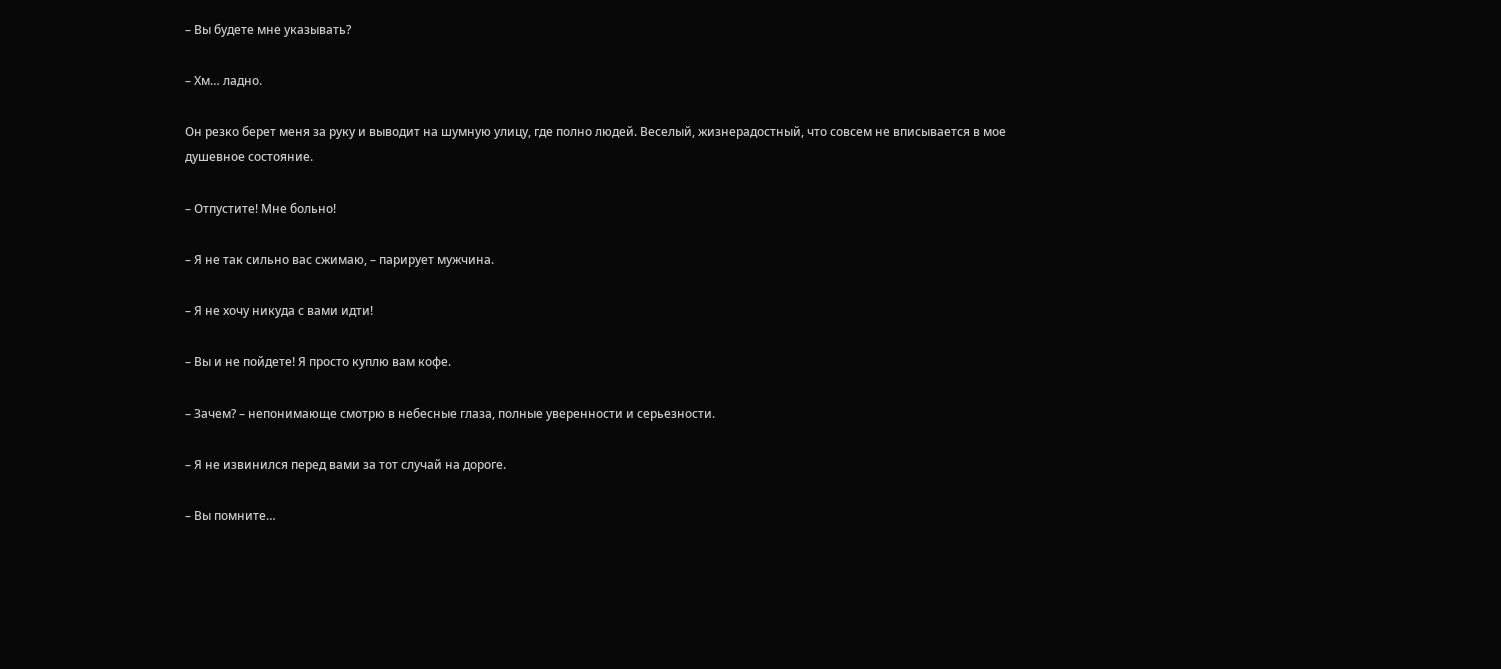– Вы будете мне указывать?

– Хм… ладно.

Он резко берет меня за руку и выводит на шумную улицу, где полно людей. Веселый, жизнерадостный, что совсем не вписывается в мое душевное состояние.

– Отпустите! Мне больно!

– Я не так сильно вас сжимаю, – парирует мужчина.

– Я не хочу никуда с вами идти!

– Вы и не пойдете! Я просто куплю вам кофе.

– Зачем? – непонимающе смотрю в небесные глаза, полные уверенности и серьезности.

– Я не извинился перед вами за тот случай на дороге.

– Вы помните…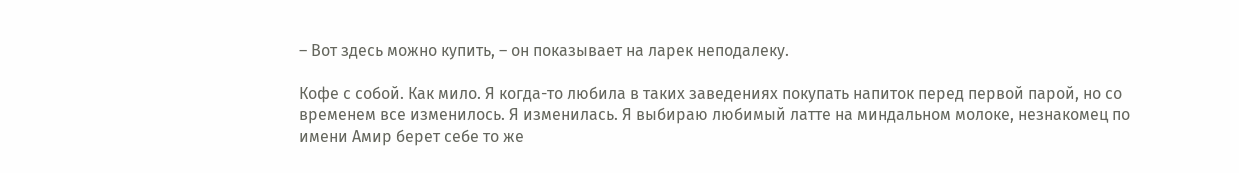– Вот здесь можно купить, – он показывает на ларек неподалеку.

Кофе с собой. Как мило. Я когда-то любила в таких заведениях покупать напиток перед первой парой, но со временем все изменилось. Я изменилась. Я выбираю любимый латте на миндальном молоке, незнакомец по имени Амир берет себе то же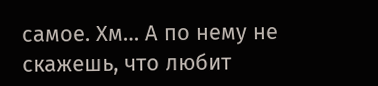самое. Хм… А по нему не скажешь, что любит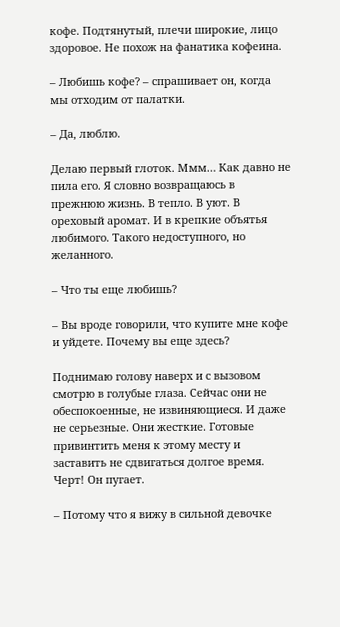кофе. Подтянутый, плечи широкие, лицо здоровое. Не похож на фанатика кофеина.

– Любишь кофе? – спрашивает он, когда мы отходим от палатки.

– Да, люблю.

Делаю первый глоток. Ммм… Как давно не пила его. Я словно возвращаюсь в прежнюю жизнь. В тепло. В уют. В ореховый аромат. И в крепкие объятья любимого. Такого недоступного, но желанного.

– Что ты еще любишь?

– Вы вроде говорили, что купите мне кофе и уйдете. Почему вы еще здесь?

Поднимаю голову наверх и с вызовом смотрю в голубые глаза. Сейчас они не обеспокоенные, не извиняющиеся. И даже не серьезные. Они жесткие. Готовые привинтить меня к этому месту и заставить не сдвигаться долгое время. Черт! Он пугает.

– Потому что я вижу в сильной девочке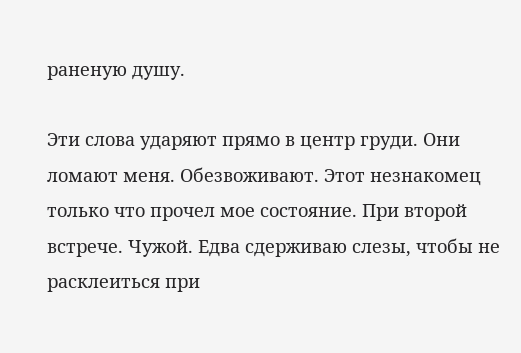раненую душу.

Эти слова ударяют прямо в центр груди. Они ломают меня. Обезвоживают. Этот незнакомец только что прочел мое состояние. При второй встрече. Чужой. Едва сдерживаю слезы, чтобы не расклеиться при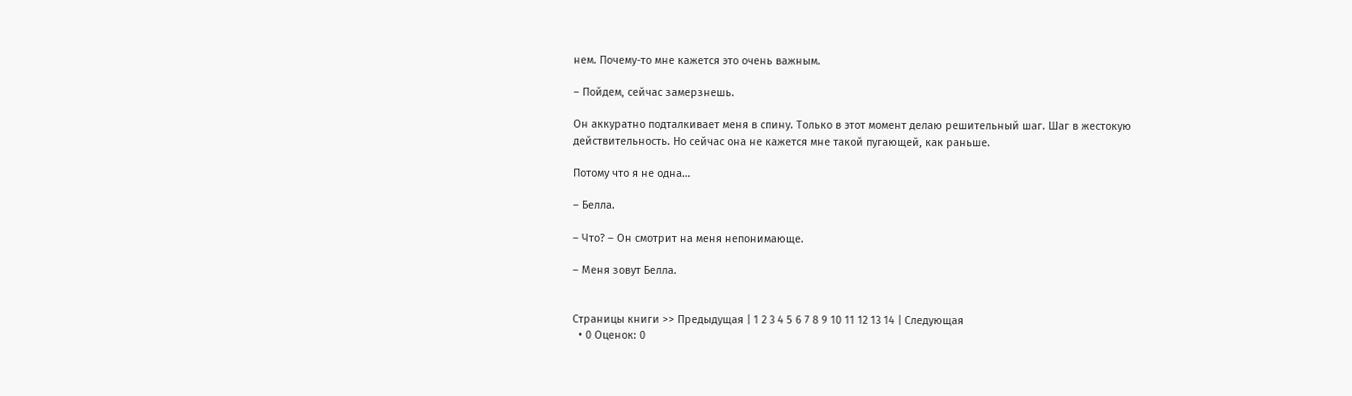нем. Почему-то мне кажется это очень важным.

– Пойдем, сейчас замерзнешь.

Он аккуратно подталкивает меня в спину. Только в этот момент делаю решительный шаг. Шаг в жестокую действительность. Но сейчас она не кажется мне такой пугающей, как раньше.

Потому что я не одна…

– Белла.

– Что? – Он смотрит на меня непонимающе.

– Меня зовут Белла.


Страницы книги >> Предыдущая | 1 2 3 4 5 6 7 8 9 10 11 12 13 14 | Следующая
  • 0 Оценок: 0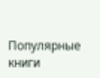Популярные книги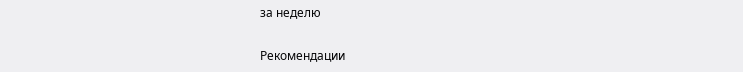за неделю


Рекомендации